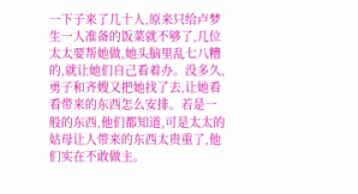一下子来了几十人,原来只给卢梦生一人准备的饭菜就不够了,几位太太要帮她做,她头脑里乱七八糟的,就让她们自己看着办。没多久,勇子和齐嫂又把她找了去,让她看看带来的东西怎么安排。若是一般的东西,他们都知道,可是太太的姑母让人带来的东西太贵重了,他们实在不敢做主。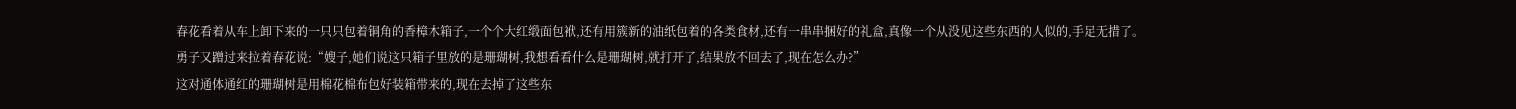春花看着从车上卸下来的一只只包着铜角的香樟木箱子,一个个大红缎面包袱,还有用簇新的油纸包着的各类食材,还有一串串捆好的礼盒,真像一个从没见这些东西的人似的,手足无措了。
勇子又蹭过来拉着春花说:“嫂子,她们说这只箱子里放的是珊瑚树,我想看看什么是珊瑚树,就打开了,结果放不回去了,现在怎么办?”
这对通体通红的珊瑚树是用棉花棉布包好装箱带来的,现在去掉了这些东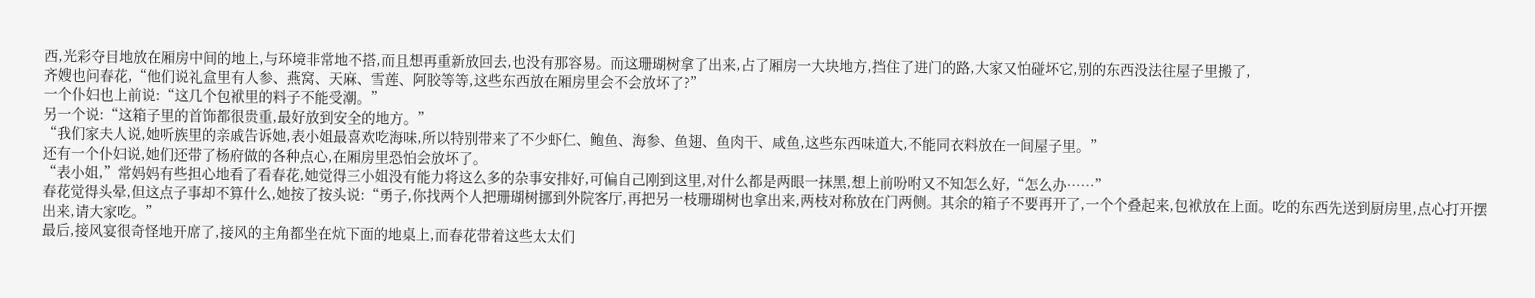西,光彩夺目地放在厢房中间的地上,与环境非常地不搭,而且想再重新放回去,也没有那容易。而这珊瑚树拿了出来,占了厢房一大块地方,挡住了进门的路,大家又怕碰坏它,别的东西没法往屋子里搬了,
齐嫂也问春花,“他们说礼盒里有人参、燕窝、天麻、雪莲、阿胶等等,这些东西放在厢房里会不会放坏了?”
一个仆妇也上前说:“这几个包袱里的料子不能受潮。”
另一个说:“这箱子里的首饰都很贵重,最好放到安全的地方。”
“我们家夫人说,她听族里的亲戚告诉她,表小姐最喜欢吃海味,所以特别带来了不少虾仁、鲍鱼、海参、鱼翅、鱼肉干、咸鱼,这些东西味道大,不能同衣料放在一间屋子里。”
还有一个仆妇说,她们还带了杨府做的各种点心,在厢房里恐怕会放坏了。
“表小姐,”常妈妈有些担心地看了看春花,她觉得三小姐没有能力将这么多的杂事安排好,可偏自己刚到这里,对什么都是两眼一抹黑,想上前吩咐又不知怎么好,“怎么办……”
春花觉得头晕,但这点子事却不算什么,她按了按头说:“勇子,你找两个人把珊瑚树挪到外院客厅,再把另一枝珊瑚树也拿出来,两枝对称放在门两侧。其余的箱子不要再开了,一个个叠起来,包袱放在上面。吃的东西先送到厨房里,点心打开摆出来,请大家吃。”
最后,接风宴很奇怪地开席了,接风的主角都坐在炕下面的地桌上,而春花带着这些太太们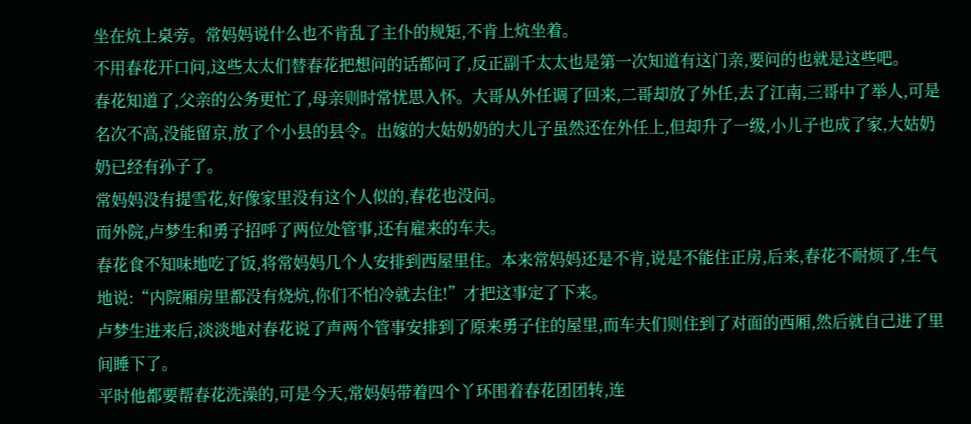坐在炕上桌旁。常妈妈说什么也不肯乱了主仆的规矩,不肯上炕坐着。
不用春花开口问,这些太太们替春花把想问的话都问了,反正副千太太也是第一次知道有这门亲,要问的也就是这些吧。
春花知道了,父亲的公务更忙了,母亲则时常忧思入怀。大哥从外任调了回来,二哥却放了外任,去了江南,三哥中了举人,可是名次不高,没能留京,放了个小县的县令。出嫁的大姑奶奶的大儿子虽然还在外任上,但却升了一级,小儿子也成了家,大姑奶奶已经有孙子了。
常妈妈没有提雪花,好像家里没有这个人似的,春花也没问。
而外院,卢梦生和勇子招呼了两位处管事,还有雇来的车夫。
春花食不知味地吃了饭,将常妈妈几个人安排到西屋里住。本来常妈妈还是不肯,说是不能住正房,后来,春花不耐烦了,生气地说:“内院厢房里都没有烧炕,你们不怕冷就去住!”才把这事定了下来。
卢梦生进来后,淡淡地对春花说了声两个管事安排到了原来勇子住的屋里,而车夫们则住到了对面的西厢,然后就自己进了里间睡下了。
平时他都要帮春花洗澡的,可是今天,常妈妈带着四个丫环围着春花团团转,连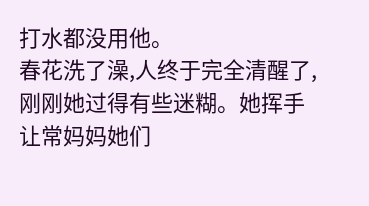打水都没用他。
春花洗了澡,人终于完全清醒了,刚刚她过得有些迷糊。她挥手让常妈妈她们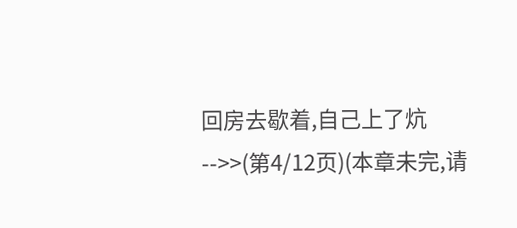回房去歇着,自己上了炕
-->>(第4/12页)(本章未完,请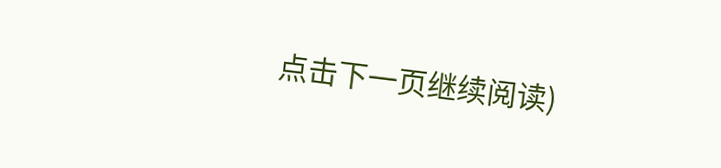点击下一页继续阅读)